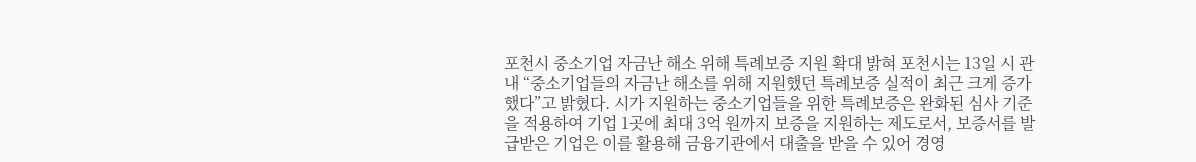포천시 중소기업 자금난 해소 위해 특례보증 지원 확대 밝혀 포천시는 13일 시 관내 “중소기업들의 자금난 해소를 위해 지원했던 특례보증 실적이 최근 크게 증가했다”고 밝혔다. 시가 지원하는 중소기업들을 위한 특례보증은 완화된 심사 기준을 적용하여 기업 1곳에 최대 3억 원까지 보증을 지원하는 제도로서, 보증서를 발급받은 기업은 이를 활용해 금융기관에서 대출을 받을 수 있어 경영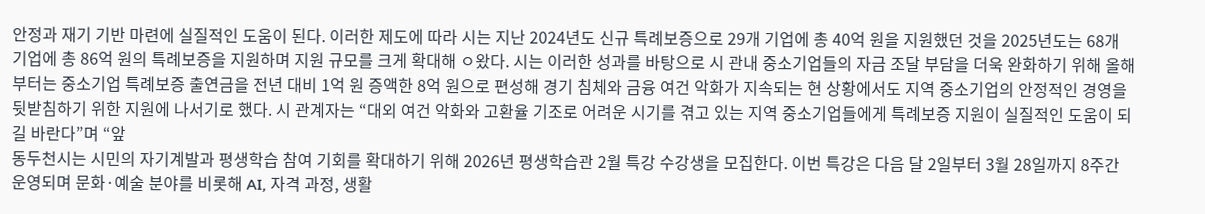안정과 재기 기반 마련에 실질적인 도움이 된다. 이러한 제도에 따라 시는 지난 2024년도 신규 특례보증으로 29개 기업에 총 40억 원을 지원했던 것을 2025년도는 68개 기업에 총 86억 원의 특례보증을 지원하며 지원 규모를 크게 확대해 ㅇ왔다. 시는 이러한 성과를 바탕으로 시 관내 중소기업들의 자금 조달 부담을 더욱 완화하기 위해 올해부터는 중소기업 특례보증 출연금을 전년 대비 1억 원 증액한 8억 원으로 편성해 경기 침체와 금융 여건 악화가 지속되는 현 상황에서도 지역 중소기업의 안정적인 경영을 뒷받침하기 위한 지원에 나서기로 했다. 시 관계자는 “대외 여건 악화와 고환율 기조로 어려운 시기를 겪고 있는 지역 중소기업들에게 특례보증 지원이 실질적인 도움이 되길 바란다”며 “앞
동두천시는 시민의 자기계발과 평생학습 참여 기회를 확대하기 위해 2026년 평생학습관 2월 특강 수강생을 모집한다. 이번 특강은 다음 달 2일부터 3월 28일까지 8주간 운영되며 문화·예술 분야를 비롯해 AI, 자격 과정, 생활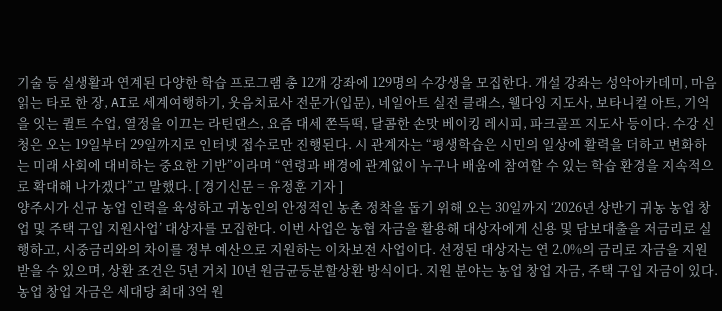기술 등 실생활과 연계된 다양한 학습 프로그램 총 12개 강좌에 129명의 수강생을 모집한다. 개설 강좌는 성악아카데미, 마음 읽는 타로 한 장, AI로 세계여행하기, 웃음치료사 전문가(입문), 네일아트 실전 클래스, 웰다잉 지도사, 보타니컬 아트, 기억을 잇는 퀼트 수업, 열정을 이끄는 라틴댄스, 요즘 대세 쫀득떡, 달콤한 손맛 베이킹 레시피, 파크골프 지도사 등이다. 수강 신청은 오는 19일부터 29일까지로 인터넷 접수로만 진행된다. 시 관계자는 “평생학습은 시민의 일상에 활력을 더하고 변화하는 미래 사회에 대비하는 중요한 기반”이라며 “연령과 배경에 관계없이 누구나 배움에 참여할 수 있는 학습 환경을 지속적으로 확대해 나가겠다”고 말했다. [ 경기신문 = 유정훈 기자 ]
양주시가 신규 농업 인력을 육성하고 귀농인의 안정적인 농촌 정착을 돕기 위해 오는 30일까지 ‘2026년 상반기 귀농 농업 창업 및 주택 구입 지원사업’ 대상자를 모집한다. 이번 사업은 농협 자금을 활용해 대상자에게 신용 및 담보대출을 저금리로 실행하고, 시중금리와의 차이를 정부 예산으로 지원하는 이차보전 사업이다. 선정된 대상자는 연 2.0%의 금리로 자금을 지원받을 수 있으며, 상환 조건은 5년 거치 10년 원금균등분할상환 방식이다. 지원 분야는 농업 창업 자금, 주택 구입 자금이 있다. 농업 창업 자금은 세대당 최대 3억 원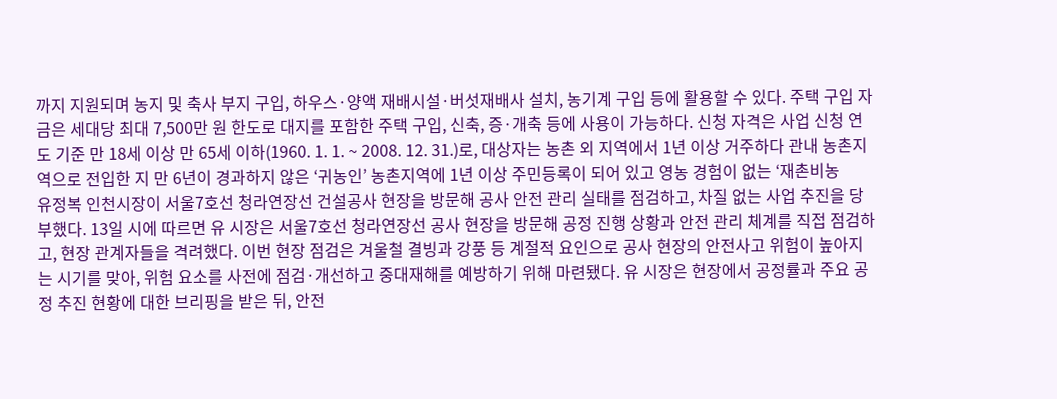까지 지원되며 농지 및 축사 부지 구입, 하우스·양액 재배시설·버섯재배사 설치, 농기계 구입 등에 활용할 수 있다. 주택 구입 자금은 세대당 최대 7,500만 원 한도로 대지를 포함한 주택 구입, 신축, 증·개축 등에 사용이 가능하다. 신청 자격은 사업 신청 연도 기준 만 18세 이상 만 65세 이하(1960. 1. 1. ~ 2008. 12. 31.)로, 대상자는 농촌 외 지역에서 1년 이상 거주하다 관내 농촌지역으로 전입한 지 만 6년이 경과하지 않은 ‘귀농인’ 농촌지역에 1년 이상 주민등록이 되어 있고 영농 경험이 없는 ‘재촌비농
유정복 인천시장이 서울7호선 청라연장선 건설공사 현장을 방문해 공사 안전 관리 실태를 점검하고, 차질 없는 사업 추진을 당부했다. 13일 시에 따르면 유 시장은 서울7호선 청라연장선 공사 현장을 방문해 공정 진행 상황과 안전 관리 체계를 직접 점검하고, 현장 관계자들을 격려했다. 이번 현장 점검은 겨울철 결빙과 강풍 등 계절적 요인으로 공사 현장의 안전사고 위험이 높아지는 시기를 맞아, 위험 요소를 사전에 점검·개선하고 중대재해를 예방하기 위해 마련됐다. 유 시장은 현장에서 공정률과 주요 공정 추진 현황에 대한 브리핑을 받은 뒤, 안전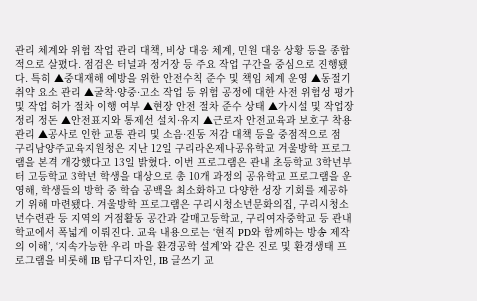관리 체계와 위험 작업 관리 대책, 비상 대응 체계, 민원 대응 상황 등을 종합적으로 살폈다. 점검은 터널과 정거장 등 주요 작업 구간을 중심으로 진행됐다. 특히 ▲중대재해 예방을 위한 안전수칙 준수 및 책임 체계 운영 ▲동절기 취약 요소 관리 ▲굴착·양중·고소 작업 등 위험 공정에 대한 사전 위험성 평가 및 작업 허가 절차 이행 여부 ▲현장 안전 절차 준수 상태 ▲가시설 및 작업장 정리 정돈 ▲안전표지와 통제선 설치·유지 ▲근로자 안전교육과 보호구 착용 관리 ▲공사로 인한 교통 관리 및 소음·진동 저감 대책 등을 중점적으로 점
구리남양주교육지원청은 지난 12일 구리라온제나공유학교 겨울방학 프로그램을 본격 개강했다고 13일 밝혔다. 이번 프로그램은 관내 초등학교 3학년부터 고등학교 3학년 학생을 대상으로 총 10개 과정의 공유학교 프로그램을 운영해, 학생들의 방학 중 학습 공백을 최소화하고 다양한 성장 기회를 제공하기 위해 마련됐다. 겨울방학 프로그램은 구리시청소년문화의집, 구리시청소년수련관 등 지역의 거점활동 공간과 갈매고등학교, 구리여자중학교 등 관내 학교에서 폭넓게 이뤄진다. 교육 내용으로는 ‘현직 PD와 함께하는 방송 제작의 이해’, ‘지속가능한 우리 마을 환경공학 설계’와 같은 진로 및 환경생태 프로그램을 비롯해 IB 탐구디자인, IB 글쓰기 교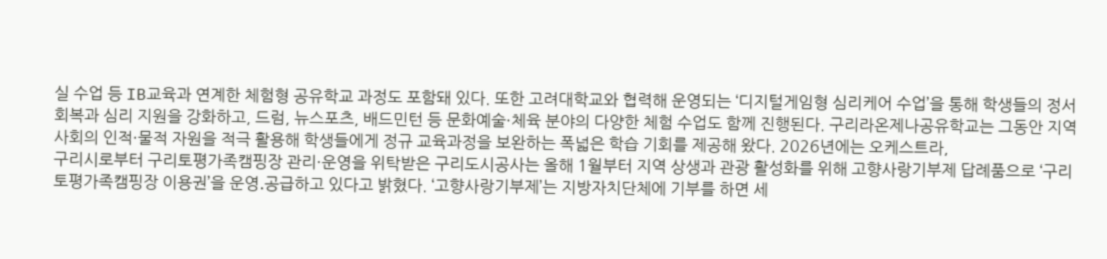실 수업 등 IB교육과 연계한 체험형 공유학교 과정도 포함돼 있다. 또한 고려대학교와 협력해 운영되는 ‘디지털게임형 심리케어 수업’을 통해 학생들의 정서 회복과 심리 지원을 강화하고, 드럼, 뉴스포츠, 배드민턴 등 문화예술·체육 분야의 다양한 체험 수업도 함께 진행된다. 구리라온제나공유학교는 그동안 지역사회의 인적·물적 자원을 적극 활용해 학생들에게 정규 교육과정을 보완하는 폭넓은 학습 기회를 제공해 왔다. 2026년에는 오케스트라,
구리시로부터 구리토평가족캠핑장 관리·운영을 위탁받은 구리도시공사는 올해 1월부터 지역 상생과 관광 활성화를 위해 고향사랑기부제 답례품으로 ‘구리토평가족캠핑장 이용권’을 운영․공급하고 있다고 밝혔다. ‘고향사랑기부제’는 지방자치단체에 기부를 하면 세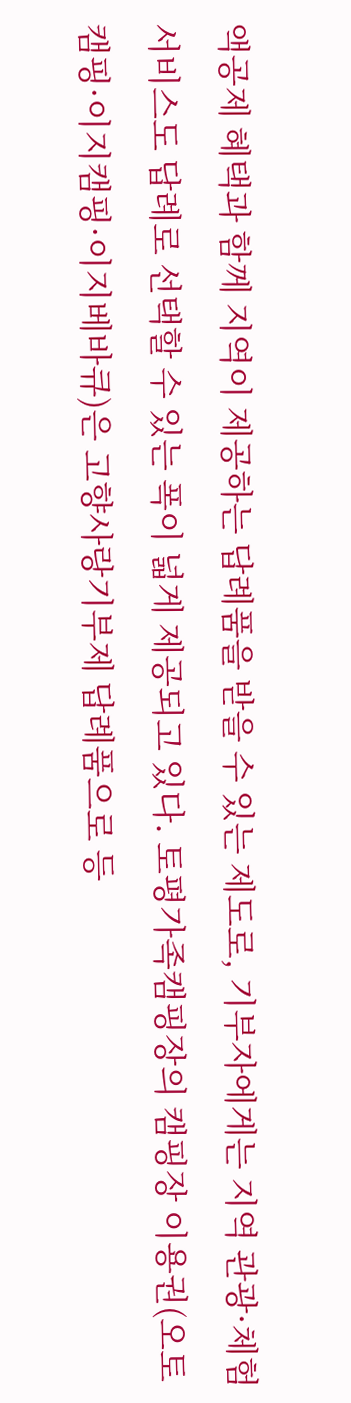액공제 혜택과 함께 지역이 제공하는 답례품을 받을 수 있는 제도로, 기부자에게는 지역 관광·체험 서비스도 답례로 선택할 수 있는 폭이 넓게 제공되고 있다. 토평가족캠핑장의 캠핑장 이용권(오토캠핑·이지캠핑·이지베바큐)은 고향사랑기부제 답례품으로 등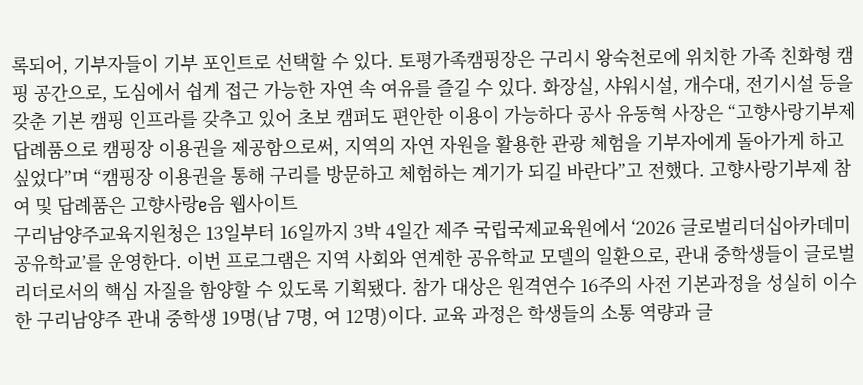록되어, 기부자들이 기부 포인트로 선택할 수 있다. 토평가족캠핑장은 구리시 왕숙천로에 위치한 가족 친화형 캠핑 공간으로, 도심에서 쉽게 접근 가능한 자연 속 여유를 즐길 수 있다. 화장실, 샤워시설, 개수대, 전기시설 등을 갖춘 기본 캠핑 인프라를 갖추고 있어 초보 캠퍼도 편안한 이용이 가능하다 공사 유동혁 사장은 “고향사랑기부제 답례품으로 캠핑장 이용권을 제공함으로써, 지역의 자연 자원을 활용한 관광 체험을 기부자에게 돌아가게 하고 싶었다”며 “캠핑장 이용권을 통해 구리를 방문하고 체험하는 계기가 되길 바란다”고 전했다. 고향사랑기부제 참여 및 답례품은 고향사랑e음 웹사이트
구리남양주교육지원청은 13일부터 16일까지 3박 4일간 제주 국립국제교육원에서 ‘2026 글로벌리더십아카데미 공유학교’를 운영한다. 이번 프로그램은 지역 사회와 연계한 공유학교 모델의 일환으로, 관내 중학생들이 글로벌 리더로서의 핵심 자질을 함양할 수 있도록 기획됐다. 참가 대상은 원격연수 16주의 사전 기본과정을 성실히 이수한 구리남양주 관내 중학생 19명(남 7명, 여 12명)이다. 교육 과정은 학생들의 소통 역량과 글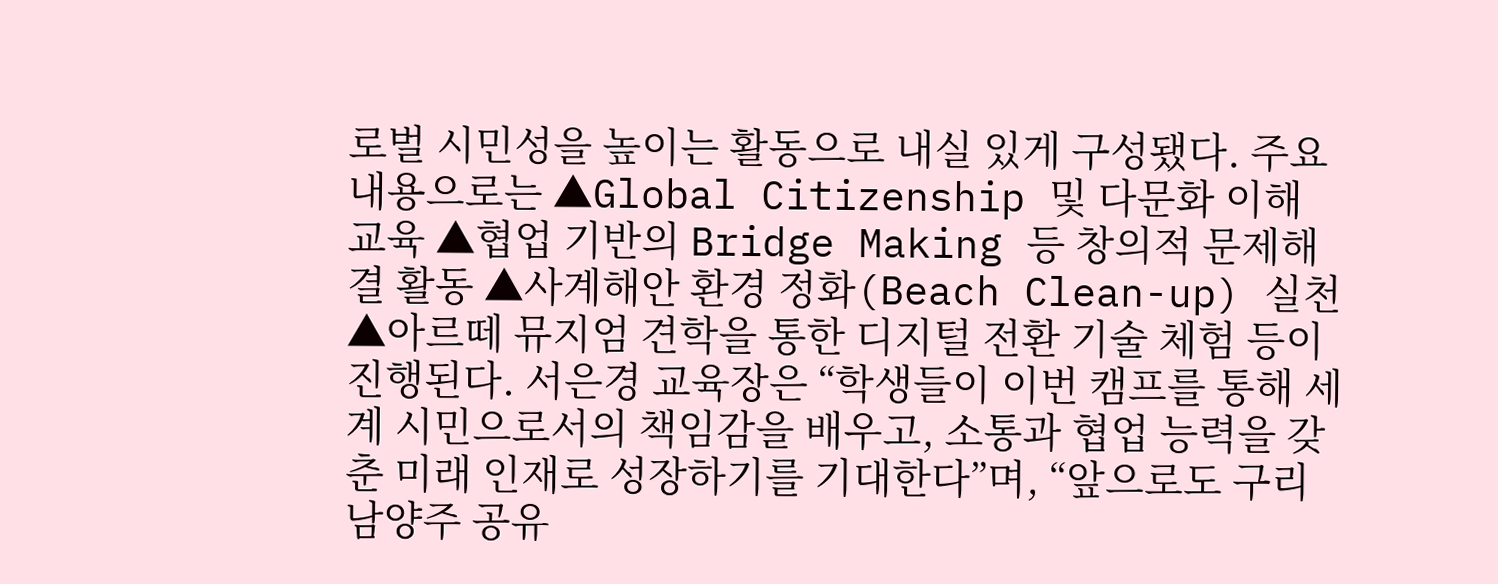로벌 시민성을 높이는 활동으로 내실 있게 구성됐다. 주요 내용으로는 ▲Global Citizenship 및 다문화 이해 교육 ▲협업 기반의 Bridge Making 등 창의적 문제해결 활동 ▲사계해안 환경 정화(Beach Clean-up) 실천 ▲아르떼 뮤지엄 견학을 통한 디지털 전환 기술 체험 등이 진행된다. 서은경 교육장은 “학생들이 이번 캠프를 통해 세계 시민으로서의 책임감을 배우고, 소통과 협업 능력을 갖춘 미래 인재로 성장하기를 기대한다”며, “앞으로도 구리남양주 공유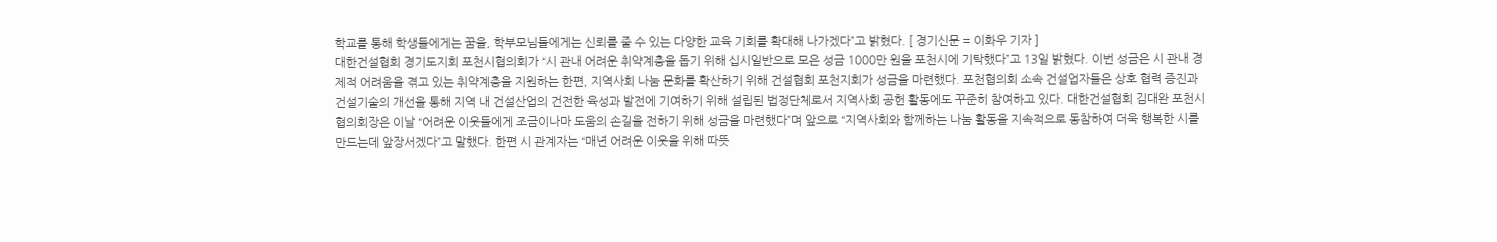학교를 통해 학생들에게는 꿈을, 학부모님들에게는 신뢰를 줄 수 있는 다양한 교육 기회를 확대해 나가겠다”고 밝혔다. [ 경기신문 = 이화우 기자 ]
대한건설협회 경기도지회 포천시협의회가 “시 관내 어려운 취약계층을 돕기 위해 십시일반으로 모은 성금 1000만 원을 포천시에 기탁했다”고 13일 밝혔다. 이번 성금은 시 관내 경제적 어려움을 겪고 있는 취약계층을 지원하는 한편, 지역사회 나눔 문화를 확산하기 위해 건설협회 포천지회가 성금을 마련했다. 포천협의회 소속 건설업자들은 상호 협력 증진과 건설기술의 개선을 통해 지역 내 건설산업의 건전한 육성과 발전에 기여하기 위해 설립된 법정단체로서 지역사회 공헌 활동에도 꾸준히 참여하고 있다. 대한건설협회 김대완 포천시협의회장은 이날 “어려운 이웃들에게 조금이나마 도움의 손길을 전하기 위해 성금을 마련했다”며 앞으로 “지역사회와 함께하는 나눔 활동을 지속적으로 동참하여 더욱 행복한 시를 만드는데 앞장서겠다”고 말했다. 한편 시 관계자는 “매년 어려운 이웃을 위해 따뜻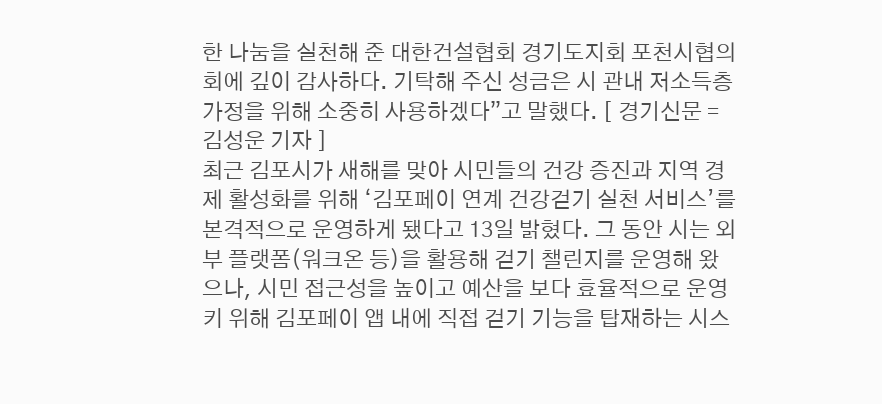한 나눔을 실천해 준 대한건설협회 경기도지회 포천시협의회에 깊이 감사하다. 기탁해 주신 성금은 시 관내 저소득층 가정을 위해 소중히 사용하겠다”고 말했다. [ 경기신문 = 김성운 기자 ]
최근 김포시가 새해를 맞아 시민들의 건강 증진과 지역 경제 활성화를 위해 ‘김포페이 연계 건강걷기 실천 서비스’를 본격적으로 운영하게 됐다고 13일 밝혔다. 그 동안 시는 외부 플랫폼(워크온 등)을 활용해 걷기 챌린지를 운영해 왔으나, 시민 접근성을 높이고 예산을 보다 효율적으로 운영키 위해 김포페이 앱 내에 직접 걷기 기능을 탑재하는 시스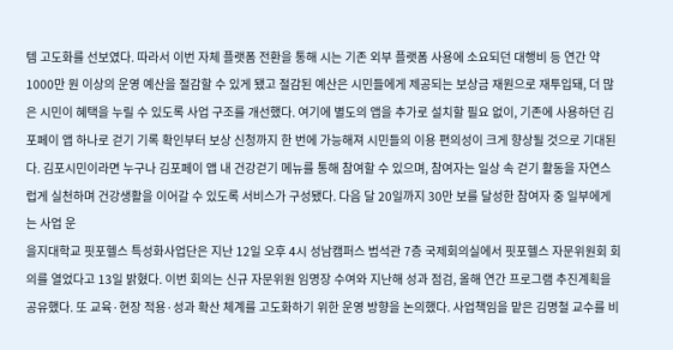템 고도화를 선보였다. 따라서 이번 자체 플랫폼 전환을 통해 시는 기존 외부 플랫폼 사용에 소요되던 대행비 등 연간 약 1000만 원 이상의 운영 예산을 절감할 수 있게 됐고 절감된 예산은 시민들에게 제공되는 보상금 재원으로 재투입돼, 더 많은 시민이 혜택을 누릴 수 있도록 사업 구조를 개선했다. 여기에 별도의 앱을 추가로 설치할 필요 없이, 기존에 사용하던 김포페이 앱 하나로 걷기 기록 확인부터 보상 신청까지 한 번에 가능해져 시민들의 이용 편의성이 크게 향상될 것으로 기대된다. 김포시민이라면 누구나 김포페이 앱 내 건강걷기 메뉴를 통해 참여할 수 있으며, 참여자는 일상 속 걷기 활동을 자연스럽게 실천하며 건강생활을 이어갈 수 있도록 서비스가 구성됐다. 다음 달 20일까지 30만 보를 달성한 참여자 중 일부에게는 사업 운
을지대학교 핏포헬스 특성화사업단은 지난 12일 오후 4시 성남캠퍼스 범석관 7층 국제회의실에서 핏포헬스 자문위원회 회의를 열었다고 13일 밝혔다. 이번 회의는 신규 자문위원 임명장 수여와 지난해 성과 점검, 올해 연간 프로그램 추진계획을 공유했다. 또 교육·현장 적용·성과 확산 체계를 고도화하기 위한 운영 방향을 논의했다. 사업책임을 맡은 김명철 교수를 비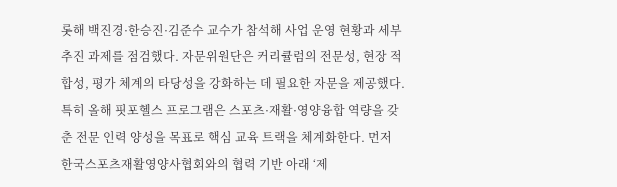롯해 백진경·한승진·김준수 교수가 참석해 사업 운영 현황과 세부 추진 과제를 점검했다. 자문위원단은 커리큘럼의 전문성, 현장 적합성, 평가 체계의 타당성을 강화하는 데 필요한 자문을 제공했다. 특히 올해 핏포헬스 프로그램은 스포츠·재활·영양융합 역량을 갖춘 전문 인력 양성을 목표로 핵심 교육 트랙을 체계화한다. 먼저 한국스포츠재활영양사협회와의 협력 기반 아래 ‘제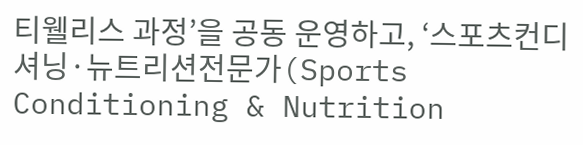티웰리스 과정’을 공동 운영하고, ‘스포츠컨디셔닝·뉴트리션전문가(Sports Conditioning & Nutrition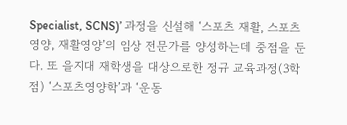Specialist, SCNS)’ 과정을 신설해 ‘스포츠 재활, 스포츠 영양, 재활영양’의 임상 전문가를 양성하는데 중점을 둔다. 또 을지대 재학생을 대상으로한 정규 교육과정(3학점) ‘스포츠영양학’과 ‘운동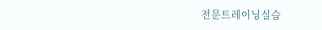전문트레이닝실습